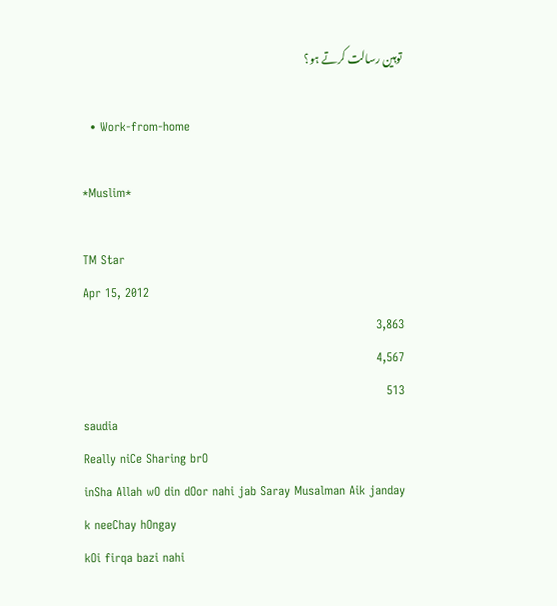توہین رسالت کرتے ہو؟

  • Work-from-home

*Muslim*

TM Star
Apr 15, 2012
3,863
4,567
513
saudia
Really niCe Sharing brO
inSha Allah wO din dOor nahi jab Saray Musalman Aik janday k neeChay hOngay
kOi firqa bazi nahi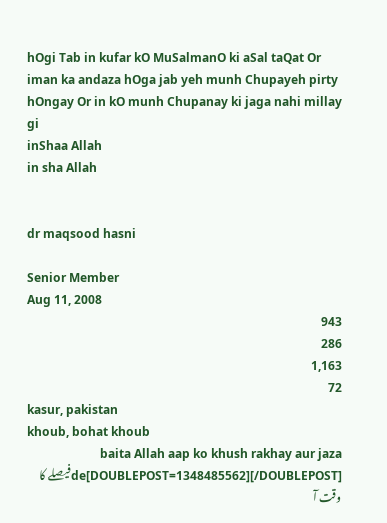hOgi Tab in kufar kO MuSalmanO ki aSal taQat Or iman ka andaza hOga jab yeh munh Chupayeh pirty hOngay Or in kO munh Chupanay ki jaga nahi millay gi
inShaa Allah
in sha Allah


dr maqsood hasni

Senior Member
Aug 11, 2008
943
286
1,163
72
kasur, pakistan
khoub, bohat khoub
baita Allah aap ko khush rakhay aur jaza de[DOUBLEPOST=1348485562][/DOUBLEPOST]فیصلے کا وقت آ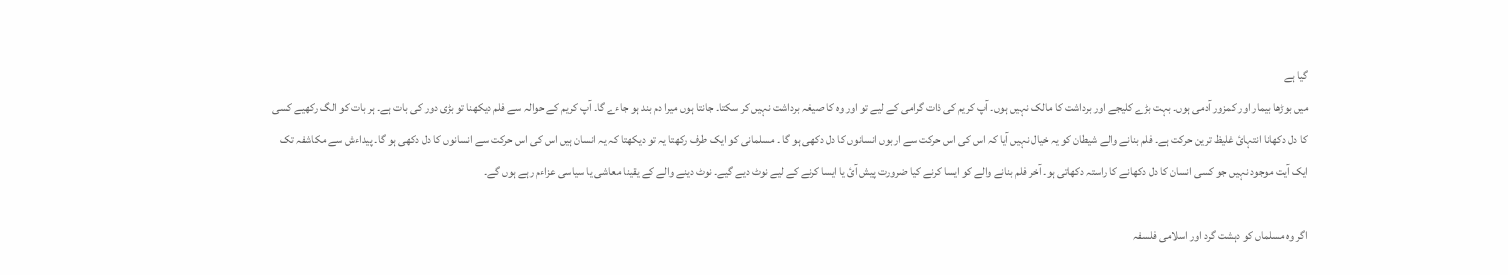گیا ہے
میں بوڑھا بیمار اور کمزور آدمی ہوں۔ بہت بڑے کلیجے اور برداشت کا مالک نہیں ہوں۔ آپ کریم کی ذات گرامی کے لیے تو اور وہ کا صیغہ برداشت نہیں کر سکتا۔ جانتا ہوں میرا دم بند ہو جاءے گا۔ آپ کریم کے حوالہ سے فلم دیکھنا تو بڑی دور کی بات ہے۔ ہر بات کو الگ رکھیے کسی کا دل دکھانا انتہائ غلیظ ترین حرکت ہے۔ فلم بنانے والے شیطان کو یہ خیال نہیں آیا کہ اس کی اس حرکت سے اربوں انسانوں کا دل دکھی ہو گا ۔ مسلمانی کو ایک طرف رکھتا یہ تو دیکھتا کہ یہ انسان ہیں اس کی اس حرکت سے انسانوں کا دل دکھی ہو گا۔ پیداءش سے مکاشفہ تک ایک آیت موجود نہیں جو کسی انسان کا دل دکھانے کا راستہ دکھاتی ہو۔ آخر فلم بنانے والے کو ایسا کرنے کیا ضرورت پیش آئ یا ایسا کرنے کے لیے نوٹ دیے گیے۔ نوٹ دینے والے کے یقینا معاشی یا سیاسی عزاءم رہے ہوں گے۔

اگر وہ مسلماں کو دہشت گرد اور اسلامی فلسفہ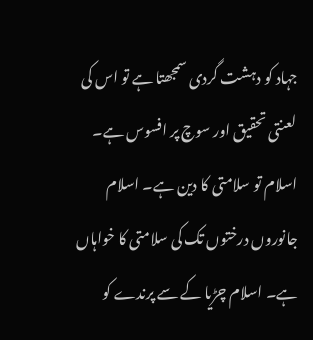جہاد کو دہشت گردی سمجھتا ہے تو اس کی لعنتی تحقیق اور سوچ پر افسوس ہے۔ اسلام تو سلامتی کا دین ہے۔ اسلام جانوروں درختوں تک کی سلامتی کا خواہاں ہے۔ اسلام چڑیا کے سے پرندے کو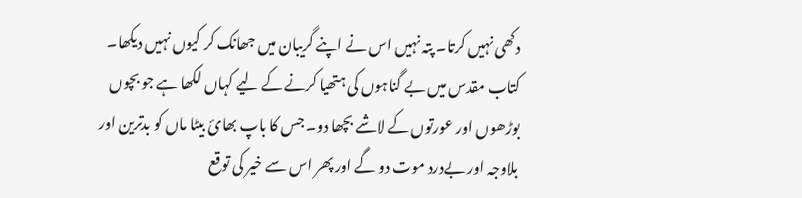دکھی نہیں کرتا۔ پتہ نہیں اس نے اپنے گریبان میں جھانک کر کیوں نہیں دیکھا۔ کتاب مقدس میں بے گناہوں کی ہتھیا کرنے کے لیے کہاں لکھا ہے جو بچوں بوڑھوں اور عورتوں کے لاشے بچھا دو۔ جس کا باپ بھائ بیٹا ماں کو بدترین اور بلاوجہ اور بےدرد موت دو گے اور پھر اس سے خیر کی توقع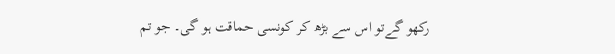رکھو گےتو اس سے بڑھ کر کونسی حماقت ہو گی۔ جو تم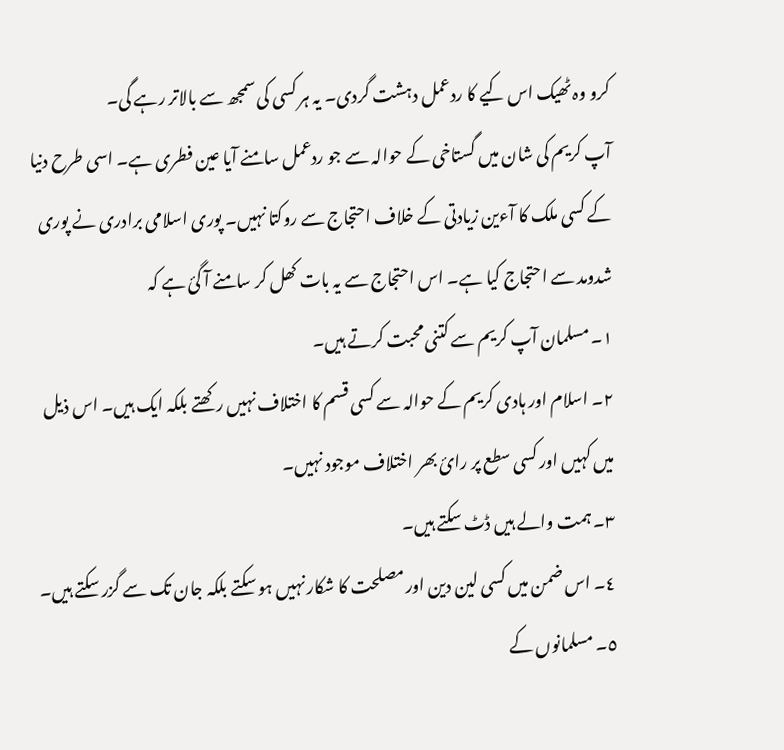کرو وہ ٹھیک اس کیے کا ردعمل دہشت گردی۔ یہ ہر کسی کی سمجھ سے بالاتر رہے گی۔
آپ کریم کی شان میں گستاخی کے حوالہ سے جو ردعمل سامنے آیا عین فطری ہے۔ اسی طرح دنیا کے کسی ملک کا آءین زیادتی کے خلاف احتجاج سے روکتا نہیں۔ پوری اسلامی برادری نے پوری شدومد سے احتجاج کیا ہے۔ اس احتجاج سے یہ بات کھل کر سامنے آ گئ ہے کہ
١۔ مسلمان آپ کریم سے کتنی محبت کرتے ہیں۔
٢۔ اسلام اور ہادی کریم کے حوالہ سے کسی قسم کا اختلاف نہیں رکھتے بلکہ ایک ہیں۔ اس ذیل میں کہیں اور کسی سطع پر رائ بھر اختلاف موجود نہیں۔
٣۔ ہمت والے ہیں ڈٹ سکتے ہیں۔
٤۔ اس ضمن میں کسی لین دین اور مصلحت کا شکار نہیں ہو سکتے بلکہ جان تک سے گزر سکتے ہیں۔
٥۔ مسلمانوں کے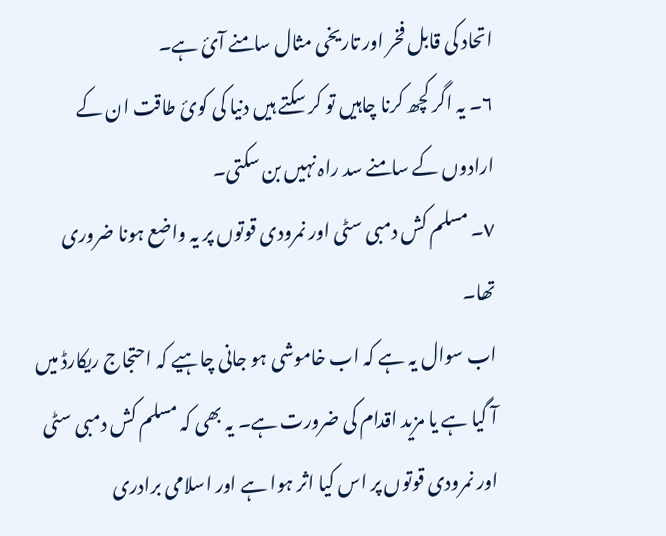اتحاد کی قابل فخر اور تاریخی مثال سامنے آئ ہے۔
٦۔ یہ اگر کچھ کرنا چاہیں تو کر سکتے ہیں دنیا کی کوئ طاقت ان کے ارادوں کے سامنے سد راہ نہیں بن سکتی۔
٧۔ مسلم کش دمبی سٹی اور نمرودی قوتوں پر یہ واضع ہونا ضروری تھا۔
اب سوال یہ ہے کہ اب خاموشی ہو جانی چاہیے کہ احتجاج ریکارڈ میں آ گیا ہے یا مزید اقدام کی ضرورت ہے۔ یہ بھی کہ مسلم کش دمبی سٹی اور نمرودی قوتوں پر اس کیا اثر ہوا ہے اور اسلامی برادری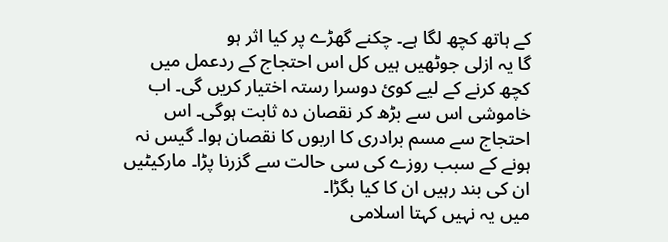کے ہاتھ کچھ لگا ہے۔ چکنے گھڑے پر کیا اثر ہو
گا یہ ازلی جوٹھیں ہیں کل اس احتجاج کے ردعمل میں کچھ کرنے کے لیے کوئ دوسرا رستہ اختیار کریں گی۔ اب خاموشی اس سے بڑھ کر نقصان دہ ثابت ہوگی۔ اس احتجاج سے مسم برادری کا اربوں کا نقصان ہوا۔ گیس نہ ہونے کے سبب روزے کی سی حالت سے گزرنا پڑا۔ مارکیٹیں ان کی بند رہیں ان کا کیا بگڑا۔
میں یہ نہیں کہتا اسلامی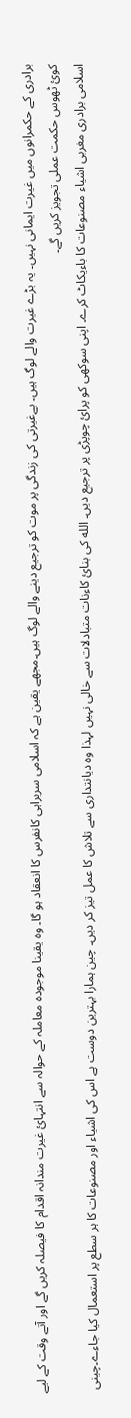برادری کے حکمرانوں میں غیرت ایمانی نہیں۔ یہ بڑے غیرت والے لوگ ہیں۔ بےغیرتی کی زندگی پر موت کو ترجیع دینے والے لوگ ہیں۔مجھے یقین ہے کہ اسلامی سربراہی کانفرس کا انعقاد ہو گا۔ وہ یقینا موجودہ معاملہ کے حوالہ سے انتہائ غیرت مندانہ اقدام کا فیصلہ کریں گے اور آتے وقت کے لیے کوئ ٹھوس حکمت عملی تجویز کریں گے۔
اسلامی برادری مغربی اشیاء مصنوعات کا باءیکاٹ کرے۔ اپنی سوکھی کو پرائ چوپڑی پر ترجیع دیں۔ الله کی بنائ کاءنات متبادلات سے خالی نہیں لہذا وہ دیانتداری سے تلاش کا عمل تیز کر دیں۔ چین ہمارا بہترین دوست ہے اس کی اشیاء اور مصنوعات کا ہر سطع پر استعمال کیا جاءے۔چینی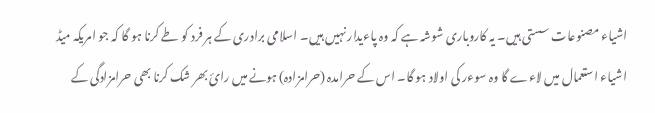اشیاء مصنوعات سستی ہیں۔ یہ کاروباری شوشہ ہے کہ وہ پاءیدار نہیں ہیں۔ اسلامی برادری کے ہر فرد کو طے کرنا ہو گا کہ جو امریکہ میڈ اشیاء استعمال میں لاءے گا وہ سوءر کی اولاد ہو گا۔ اس کے حرامدہ (حرامزادہ) ہونے میں رائ بھر شک کرنا بھی حرامزادگی کے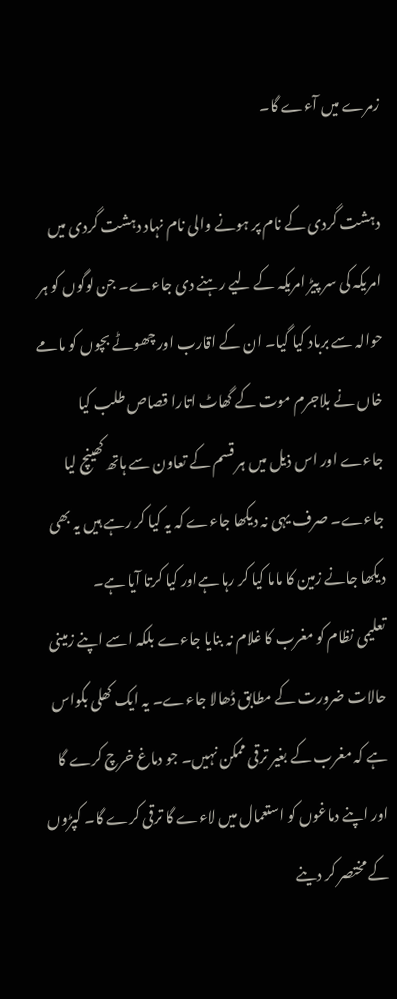زمرے میں آءے گا۔

دہشت گردی کے نام پر ہونے والی نام نہاد دہشت گردی میں امریکہ کی سر پیڑ امریکہ کے لیے رہنے دی جاءے۔ جن لوگوں کو ہر حوالہ سے برباد کیا گیا۔ ان کے اقارب اور چھوٹے بچوں کو مامے خاں نے بلاجرم موت کے گھاٹ اتارا قصاص طلب کیا جاءے اور اس ذیل میں ہر قسم کے تعاون سے ہاتھ کھینچ لیا جاءے۔ صرف یہی نہ دیکھا جاءے کہ یہ کیا کر رہے ہیں یہ بھی دیکھا جانے زمین کا ماما کیا کر رہا ہےاور کیا کرتا آیا ہے۔
تعلیمی نظام کو مغرب کا غلام نہ بنایا جاءے بلکہ اسے اپنے زمینی حالات ضرورت کے مطابق ڈھالا جاءے۔ یہ ایک کھلی بکواس ہے کہ مغرب کے بغیر ترقی ممکن نہیں۔ جو دماغ خرچ کرے گا اور اپنے دماغوں کو استعمال میں لاءے گا ترقی کرے گا۔ کپڑوں کے مختصر کر دینے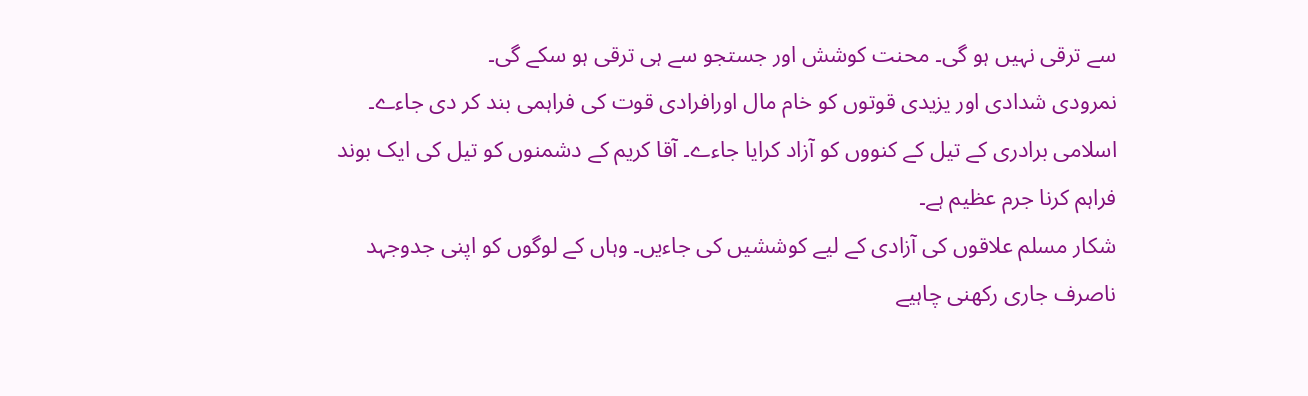سے ترقی نہیں ہو گی۔ محنت کوشش اور جستجو سے ہی ترقی ہو سکے گی۔
نمرودی شدادی اور یزیدی قوتوں کو خام مال اورافرادی قوت کی فراہمی بند کر دی جاءے۔ اسلامی برادری کے تیل کے کنووں کو آزاد کرایا جاءے۔ آقا کریم کے دشمنوں کو تیل کی ایک بوند فراہم کرنا جرم عظیم ہے۔
شکار مسلم علاقوں کی آزادی کے لیے کوششیں کی جاءیں۔ وہاں کے لوگوں کو اپنی جدوجہد ناصرف جاری رکھنی چاہیے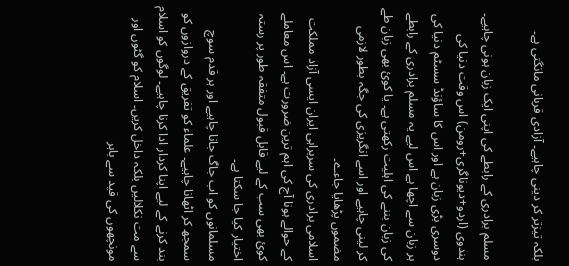بلکہ تیزتر کر دینی چاہیے۔ آزادی قربانی مانگتی ہے۔

مسلم برادری کے رابطے کی اپنی ایک زبان ہونی چاہیے۔ ہندوی (اردو+دیوناگری+رومن) اس وقت دنیا کی دوسری بڑی زبان ہے اور اس کا ساؤنڈ سسٹم دنیا کی ہر زبان سے اچھا ہے اس لیے یہ مسلم برادری کے رابطے کی زبان بننے کی اہلیت رکھتی ہے۔ یا کوئ بھی زبان طے کر لینی چاہیے اور اسے انگریزی کی جگہ بطور لازمی مضموں پڑھایا جاءے۔
اسلامی برادری کی سربراہی ایران ایسی آزاد مملکت کے حوالے ہونا آج کی اہم ترین ضرورت ہے۔ اس معاملے کوئ بھی سب کے لیے قابل قبول متفقہ طور پر رستہ اختیار کیا جا سکتا ہے۔
مسلمانوں کو اب جاگ جانا چاہیے اور ہر قدم سوچ سمجھ کر اٹھانا چاہیے۔ علماء کو تفریق کے دروازوں کو بند کرنے کے لیے اپنا کردار ادا کرنا چاہیے۔ لوگوں کو اسلام سے مت نکلالیں بلکہ داخل کریں۔ اسلام کو گٹوں اور مونچھوں کی قید سے باہر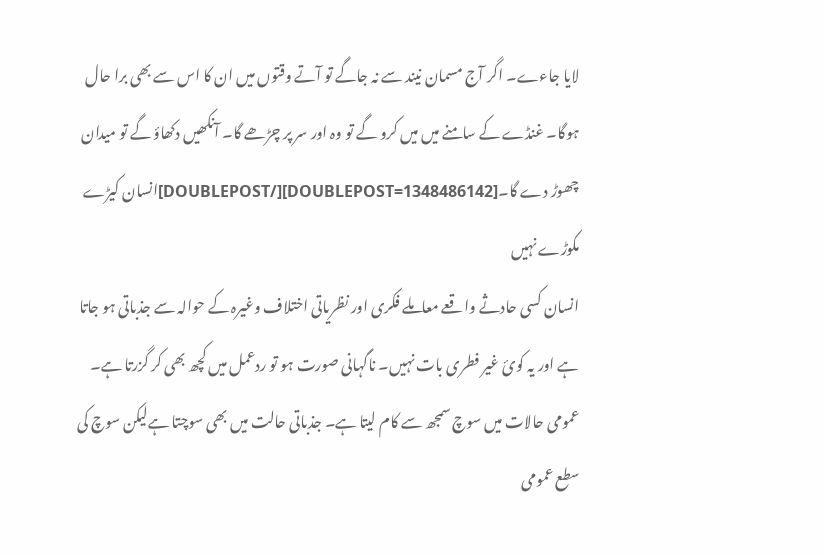لایا جاءے۔ اگر آج مسمان نیند سے نہ جاگے تو آتے وقتوں میں ان کا اس سے بھی برا حال ہوگا۔ غنڈے کے سامنے میں میں کرو گے تو وہ اور سر پر چڑھے گا۔ آنکھیں دکھاؤ گے تو میدان چھوڑ دے گا۔[DOUBLEPOST=1348486142][/DOUBLEPOST]انسان کیڑے مکوڑے نہیں
انسان کسی حادثے واقعے معاملے فکری اور نظریاتی اختلاف وغیرہ کے حوالہ سے جذباتی ہو جاتا ہے اور یہ کوئ غیر فطری بات نہیں۔ ناگہانی صورت ہو تو ردعمل میں کچھ بھی کر گزرتا ہے۔ عمومی حالات میں سوچ سمجھ سے کام لیتا ہے۔ جذباتی حالت میں بھی سوچتا ہےلیکن سوچ کی سطع عمومی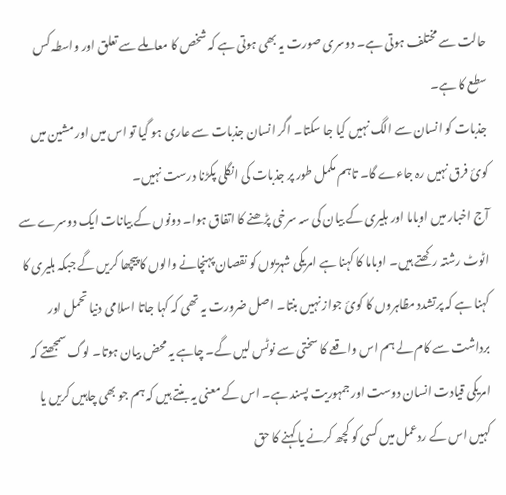حالت سے مختلف ہوتی ہے۔ دوسری صورت یہ بھی ہوتی ہے کہ شخص کا معاملے سے تعلق اور واسطہ کس سطع کا ہے۔
جذبات کو انسان سے الگ نہیں کیا جا سکتا۔ اگر انسان جذبات سے عاری ہو گیا تو اس میں اور مشین میں کوئ فرق نہیں رہ جاءے گا۔ تاہم مکمل طور پر جذبات کی انگلی پکڑنا درست نہیں۔
آج اخبار میں اوباما اور ہلیری کے بیان کی سہ سرخی پڑھنے کا اتفاق ہوا۔ دونوں کے بیانات ایک دوسرے سے اٹوٹ رشتہ رکھتے ہیں۔ اوباما کا کہنا ہے امریکی شہریوں کو نقصان پہنچانے والوں کا پیچھا کریں گے جبکہ ہلیری کا کہنا ہے کہ پرتشدد مظاہروں کا کوئ جواز نہیں بنتا۔ اصل ضرورت یہ تھی کہ کہا جاتا اسلامی دنیا تحمل اور برداشت سے کام لے ہم اس واقعے کا سختی سے نوٹس لیں گے۔ چاہے یہ محض بیان ہوتا۔ لوگ سمجھتے کہ امریکی قیادت انسان دوست اور جمہوریت پسند ہے۔ اس کے معنی یہ بنتے ہیں کہ ہم جو بھی چاہیں کریں یا کہیں اس کے ردعمل میں کسی کو کچھ کرنے یا کہنے کا حق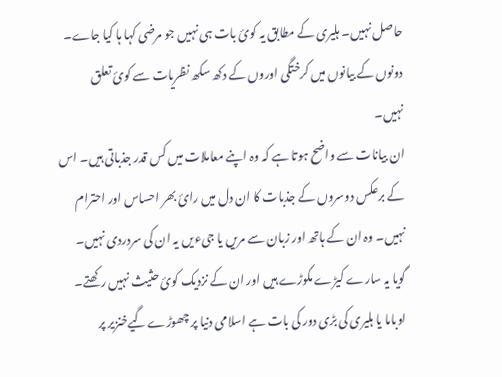حاصل نہیں۔ ہلیری کے مطابق یہ کوئ بات ہی نہیں جو مرضی کہا ہا کیا جاے۔ دونوں کے بیانوں میں کرختگی اوروں کے دکھ سکھ نظریات سے کوئ تعلق نہیں۔
ان بیانات سے واضح ہوتا ہے کہ وہ اپنے معاملات میں کس قدر جذباتی ہیں۔ اس کے برعکس دوسروں کے جذبات کا ان دل میں رائ بھر احساس اور احترام نہیں۔ وہ ان کے ہاتھ اور زبان سے مریں یا جیءیں یہ ان کی سردردی نہیں۔
گویا یہ سارے کیڑے مکوڑے ہیں اور ان کے نزدیک کوئ حثیث نہیں رکھتے۔ اوباما یا ہلیری کی بڑی دور کی بات ہے اسلامی دنیا پر چھوڑے گیےخنزیر پر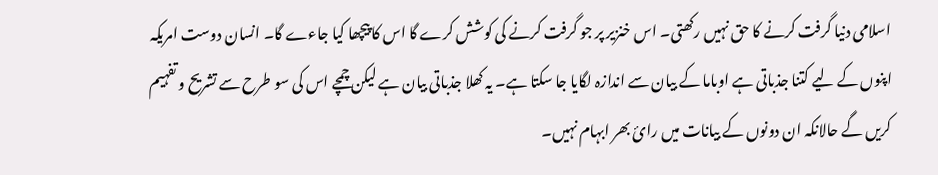اسلامی دنیا گرفت کرنے کا حق نہیں رکھتی۔ اس خنزیر پر جو گرفت کرنے کی کوشش کرے گا اس کا پیچھا کیا جاءے گا۔ انسان دوست امریکہ اپنوں کے لیے کتنا جذباتی ہے اوباما کے بیان سے اندازہ لگایا جا سکتا ہے۔ یہ کھلا جذباتی بیان ہے لیکن چمچے اس کی سو طرح سے تشریح و تفہیم کریں گے حالانکہ ان دونوں کے بیانات میں رائ بھر ابہام نہیں۔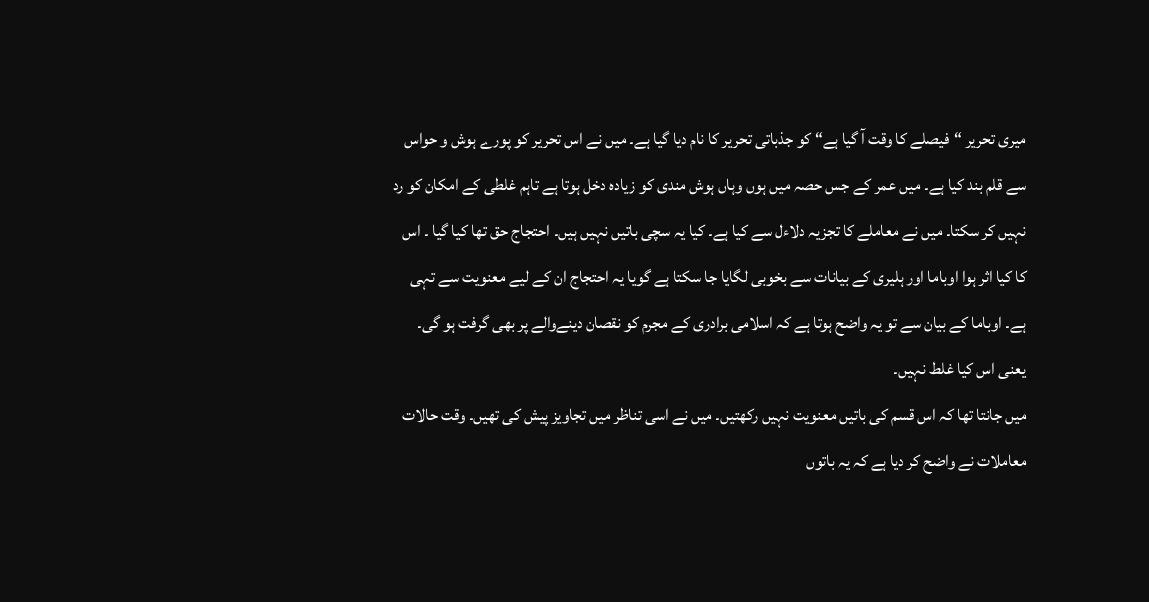میری تحریر “فیصلے کا وقت آ گیا ہے“ کو جذباتی تحریر کا نام دیا گیا ہے۔ میں نے اس تحریر کو پورے ہوش و حواس سے قلم بند کیا ہے۔ میں عمر کے جس حصہ میں ہوں وہاں ہوش مندی کو زیادہ دخل ہوتا ہے تاہم غلطی کے امکان کو رد نہیں کر سکتا۔ میں نے معاملے کا تجزیہ دلاءل سے کیا ہے۔ کیا یہ سچی باتیں نہیں ہیں۔ احتجاج حق تھا کیا گیا ۔ اس کا کیا اثر ہوا اوباما اور ہلیری کے بیانات سے بخوبی لگایا جا سکتا ہے گویا یہ احتجاج ان کے لیے معنویت سے تہی ہے۔ اوباما کے بیان سے تو یہ واضح ہوتا ہے کہ اسلامی برادری کے مجرم کو نقصان دینےوالے پر بھی گرفت ہو گی۔ یعنی اس کیا غلط نہیں۔
میں جانتا تھا کہ اس قسم کی باتیں معنویت نہیں رکھتیں۔ میں نے اسی تناظر میں تجاویز پیش کی تھیں۔ وقت حالات معاملات نے واضح کر دیا ہے کہ یہ باتوں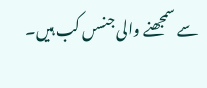سے سمجھنے والی جنسں کب ہیں۔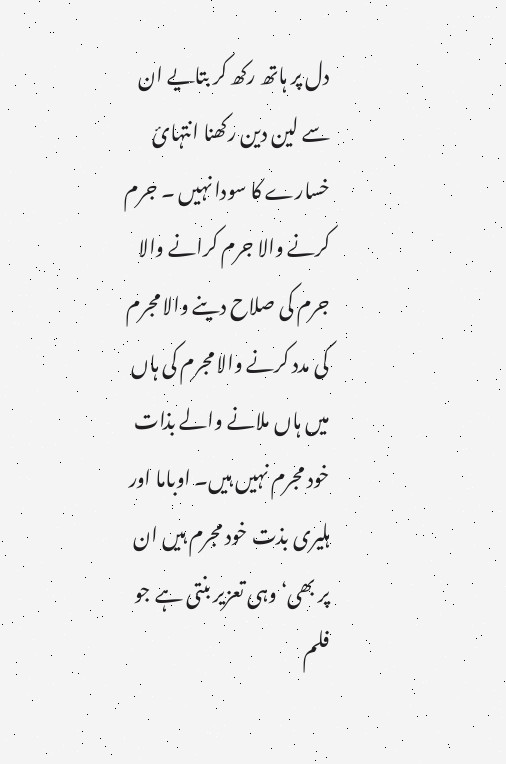دل پر ہاتھ رکھ کر بتایے ان سے لین دین رکھنا انتہائ خسارے کا سودا نہیں ۔ جرم کرنے والا جرم کرانے والا جرم کی صلاح دینے والا مجرم کی مدد کرنے والا مجرم کی ہاں میں ہاں ملانے والے بذات خود مجرم نہیں ہیں۔ اوباما اور ہلیری بذت خود مجرم ہیں ان پر بھی‘ وہی تعزیر بنتی ہے جو فلم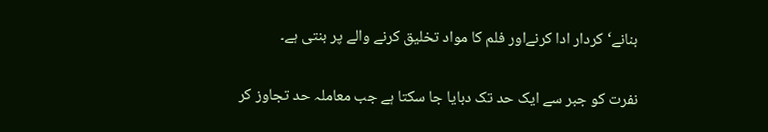بنانے‘کردار ادا کرنےاور فلم کا مواد تخلیق کرنے والے پر بنتی ہے۔

نفرت کو جبر سے ایک حد تک دبایا جا سکتا ہے جب معاملہ حد تجاوز کر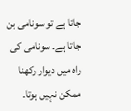جاتا ہے تو سونامی بن جاتا ہے۔ سونامی کی راہ میں دیوار رکھنا ممکن نہیں ہوتا۔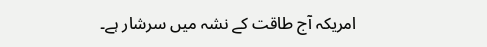امریکہ آج طاقت کے نشہ میں سرشار ہے۔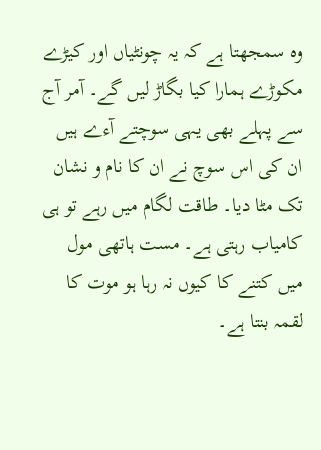وہ سمجھتا ہے کہ یہ چونٹیاں اور کیڑے مکوڑے ہمارا کیا بگاڑ لیں گے۔ آمر آج سے پہلے بھی یہی سوچتے آءے ہیں ان کی اس سوچ نے ان کا نام و نشان تک مٹا دیا۔ طاقت لگام میں رہے تو ہی کامیاب رہتی ہے۔ مست ہاتھی مول میں کتنے کا کیوں نہ رہا ہو موت کا لقمہ بنتا ہے۔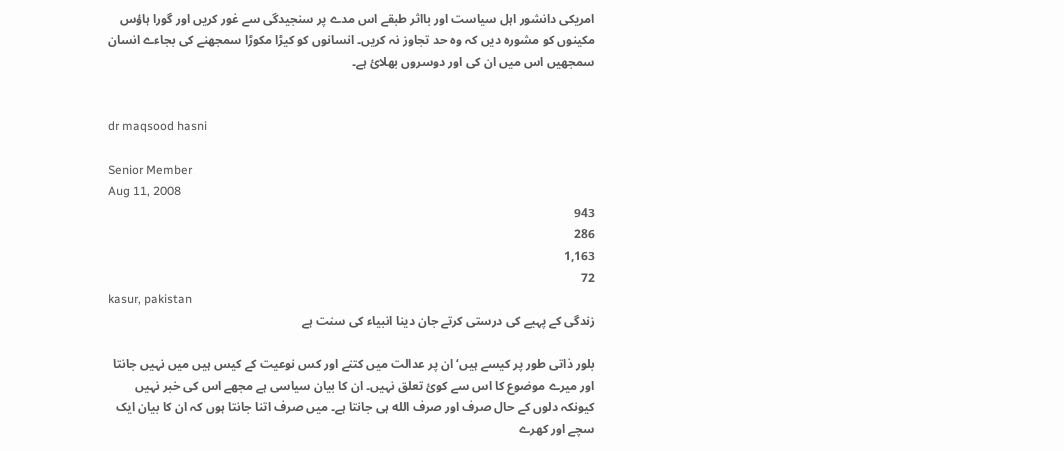امریکی دانشور اہل سیاست اور بااثر طبقے اس مدے پر سنجیدگی سے غور کریں اور گورا ہاؤس مکینوں کو مشورہ دیں کہ وہ حد تجاوز نہ کریں۔ انسانوں کو کیڑا مکوڑا سمجھنے کی بجاءے انسان سمجھیں اس میں ان کی اور دوسروں بھلائ ہے۔


dr maqsood hasni

Senior Member
Aug 11, 2008
943
286
1,163
72
kasur, pakistan
زندگی کے پہیے کی درستی کرتے جان دینا انبیاء کی سنت ہے

بلور ذاتی طور پر کیسے ہیں‘ ان پر عدالت میں کتنے اور کس نوعیت کے کیس ہیں میں نہیں جانتا اور میرے موضوع کا اس سے کوئ تعلق نہیں۔ ان کا بیان سیاسی ہے مجھے اس کی خبر نہیں کیونکہ دلوں کے حال صرف اور صرف الله ہی جانتا ہے۔ میں صرف اتنا جانتا ہوں کہ ان کا بیان ایک سچے اور کھرے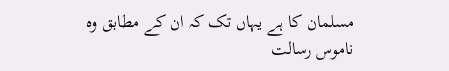مسلمان کا ہے یہاں تک کہ ان کے مطابق وہ ناموس رسالت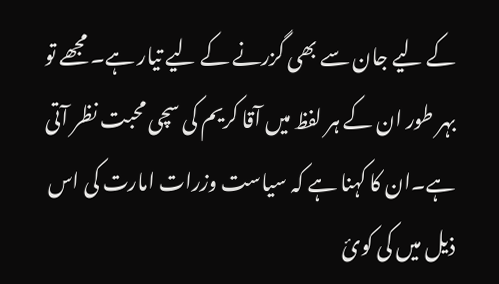کے لیے جان سے بھی گزرنے کے لیے تیار ہے۔ مجھے تو بہر طور ان کے ہر لفظ میں آقا کریم کی سچی محبت نظر آتی ہے۔ان کا کہنا ہے کہ سیاست وزرات امارت کی اس ذیل میں کی کوئ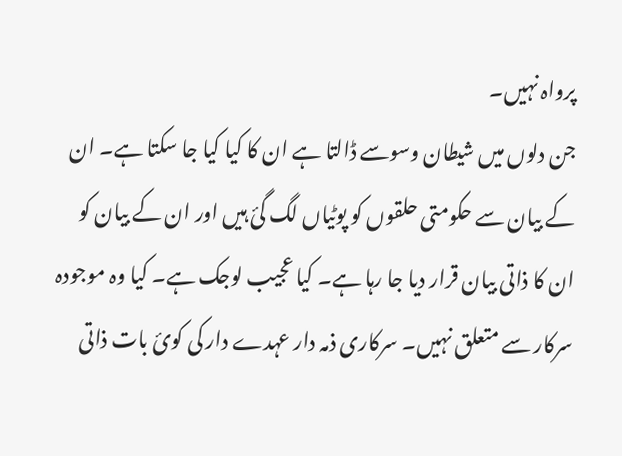پرواہ نہیں۔
جن دلوں میں شیطان وسوسے ڈالتا ہے ان کا کیا کیا جا سکتا ہے۔ ان کے بیان سے حکومتی حلقوں کو پوٹیاں لگ گئ ہیں اور ان کے بیان کو ان کا ذاتی بیان قرار دیا جا رہا ہے۔ کیا عجیب لوجک ہے۔ کیا وہ موجودہ سرکار سے متعلق نہیں۔ سرکاری ذمہ دار عہدے دار کی کوئ بات ذاتی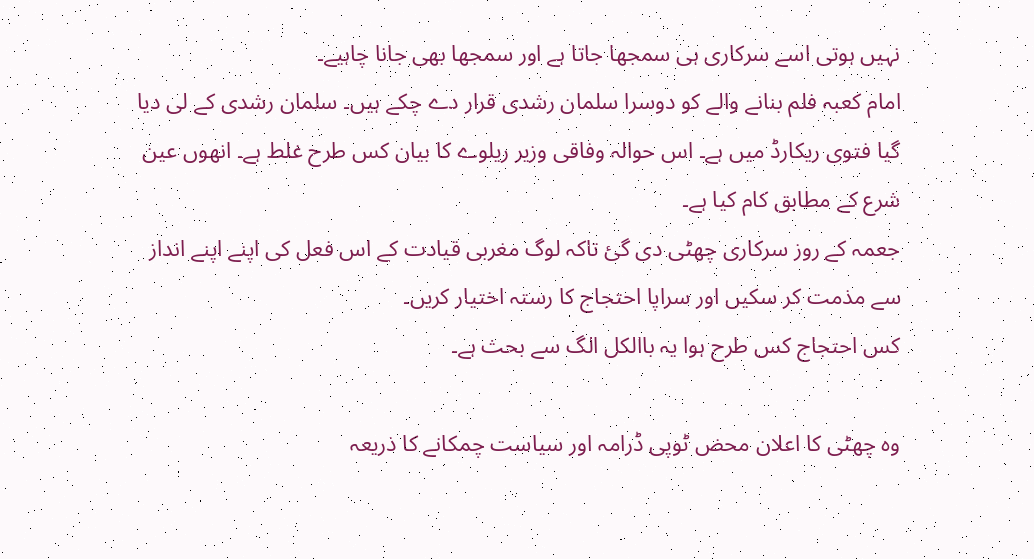نہیں ہوتی اسے سرکاری ہی سمجھا جاتا ہے اور سمجھا بھی جانا چاہیے۔
امام کعبہ فلم بنانے والے کو دوسرا سلمان رشدی قرار دے چکے ہیں۔ سلمان رشدی کے لی دیا گیا فتوی ریکارڈ میں ہے۔ اس حوالہ وفاقی وزیر ریلوے کا بیان کس طرح غلط ہے۔ انھوں عین شرع کے مطابق کام کیا ہے۔
جعمہ کے روز سرکاری چھٹی دی گئ تاکہ لوگ مغربی قیادت کے اس فعل کی اپنے اپنے انداز سے مذمت کر سکیں اور سراپا احتجاج کا رستہ اختیار کریں۔
کس احتجاج کس طرح ہوا یہ باالکل الگ سے بحث ہے۔

وہ چھٹی کا اعلان محض ٹوپی ڈرامہ اور سیاست چمکانے کا ذریعہ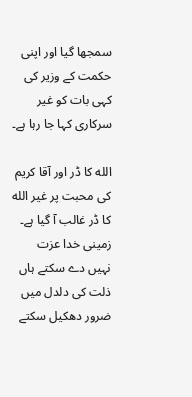سمجھا گیا اور اپنی حکمت کے وزیر کی کہی بات کو غیر سرکاری کہا جا رہا ہے۔

الله کا ڈر اور آقا کریم کی محبت پر غیر الله کا ڈر غالب آ گیا ہے۔ زمینی خدا عزت نہیں دے سکتے ہاں ذلت کی دلدل میں ضرور دھکیل سکتے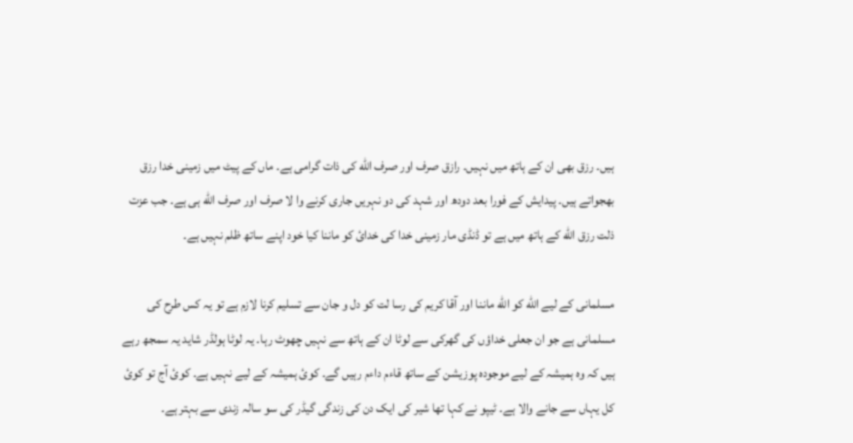ہیں۔ رزق بھی ان کے ہاتھ میں نہیں۔ رازق صرف اور صرف الله کی ذات گرامی ہے۔ ماں کے پیٹ میں زمینی خدا رزق بھجواتے ہیں۔ پیدایش کے فورا بعد دودھ اور شہد کی دو نہریں جاری کرنے وا لا صرف اور صرف الله ہی ہے۔ جب عزت ذلت رزق الله کے ہاتھ میں ہے تو ڈنڈی مار زمینی خدا کی خدائ کو ماننا کیا خود اپنے ساتھ ظلم نہیں ہے۔

مسلمانی کے لیے الله کو الله ماننا اور آقا کریم کی رسا لت کو دل و جان سے تسلیم کرنا لازم ہے تو یہ کس طرح کی مسلمانی ہے جو ان جعلی خداؤں کی گھرکی سے لوٹا ان کے ہاتھ سے نہیں چھوٹ رہا۔ یہ لوٹا ہولڈر شاید یہ سمجھ رہے ہیں کہ وہ ہمیشہ کے لیے موجودہ پوزیشن کے ساتھ قاءم داءم رہیں گے۔ کوئ ہمیشہ کے لیے نہیں ہے۔ کوئ آج تو کوئ کل یہاں سے جانے والا ہے۔ ٹیپو نے کہا تھا شیر کی ایک دن کی زندگی گیڈر کی سو سالہ زندی سے بہتر ہے۔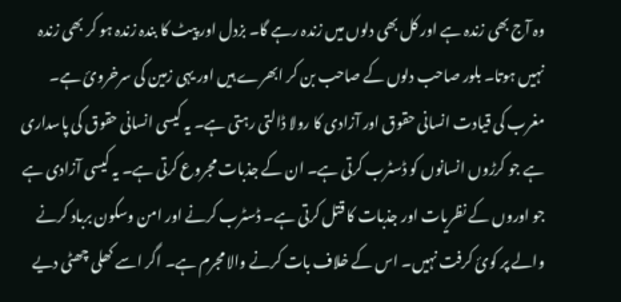وہ آج بھی زندہ ہے اور کل بھی دلوں میں زندہ رہے گا۔ بزدل اور پیٹ کا بندہ زندہ ہو کر بھی زندہ نہیں ہوتا۔ بلور صاحب دلوں کے صاحب بن کر ابھرے ہیں اور یہی زمین کی سرخروئ ہے۔
مغرب کی قیادت انسانی حقوق اور آزادی کا رولا ڈالتی رہتی ہے۔ یہ کیسی انسانی حقوق کی پاسداری ہے جو کرڑوں انسانوں کو ڈسٹرب کرتی ہے۔ ان کے جذبات مجروع کرتی ہے۔ یہ کیسی آزادی ہے جو اوروں کے نظریات اور جذبات کا قتل کرتی ہے۔ ڈسٹرب کرنے اور امن وسکون برباد کرنے والے پر کوئ کرفت نہیں۔ اس کے خلاف بات کرنے والا مجرم ہے۔ اگر اسے کھلی چھٹی دیے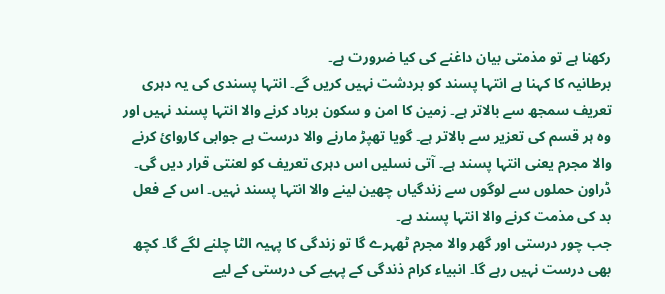رکھنا ہے تو مذمتی بیان داغنے کی کیا ضرورت ہے۔
برطانیہ کا کہنا ہے انتہا پسند کو بردشت نہیں کریں گے۔ انتہا پسندی کی یہ دہری تعریف سمجھ سے بالاتر ہے۔ زمین کا امن و سکون برباد کرنے والا انتہا پسند نہیں اور وہ ہر قسم کی تعزیر سے بالاتر ہے۔ گویا تھپڑ مارنے والا درست ہے جوابی کاروائ کرنے والا مجرم یعنی انتہا پسند ہے۔ آتی نسلیں اس دہری تعریف کو لعنتی قرار دیں گی۔ ڈراون حملوں سے لوگوں سے زندگیاں چھین لینے والا انتہا پسند نہیں۔ اس کے فعل بد کی مذمت کرنے والا انتہا پسند ہے۔
جب چور درستی اور گھر والا مجرم ٹھہرے گا تو زندگی کا پہیہ الٹا چلنے لگے گا۔ کچھ بھی درست نہیں رہے گا۔ انبیاء کرام ذندگی کے پہیے کی درستی کے لیے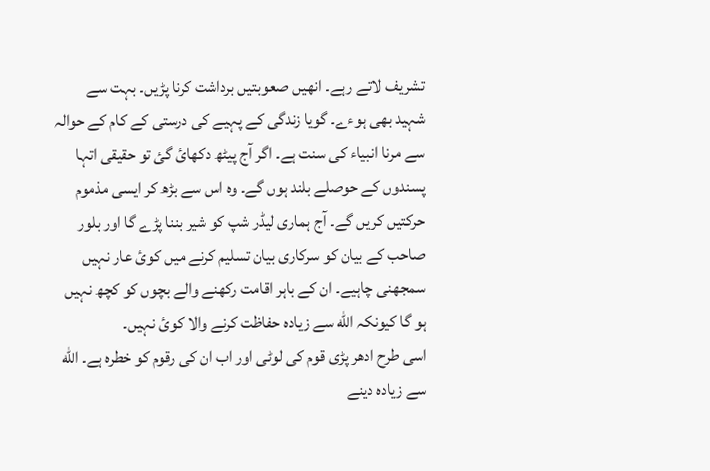تشریف لاتے رہے۔ انھیں صعوبتیں برداشت کرنا پڑیں۔ بہت سے شہید بھی ہوءے۔ گویا زندگی کے پہیے کی درستی کے کام کے حوالہ سے مرنا انبیاء کی سنت ہے۔ اگر آج پیٹھ دکھائ گئ تو حقیقی اتہا پسندوں کے حوصلے بلند ہوں گے۔ وہ اس سے بڑھ کر ایسی مذموم حرکتیں کریں گے۔ آج ہماری لیڈر شپ کو شیر بننا پڑے گا اور بلور صاحب کے بیان کو سرکاری بیان تسلیم کرنے میں کوئ عار نہیں سمجھنی چاہیے۔ ان کے باہر اقامت رکھنے والے بچوں کو کچھ نہیں ہو گا کیونکہ الله سے زیادہ حفاظت کرنے والا کوئ نہیں۔
اسی طرح ادھر پڑی قوم کی لوٹی اور اب ان کی رقوم کو خطرہ ہے۔ الله سے زیادہ دینے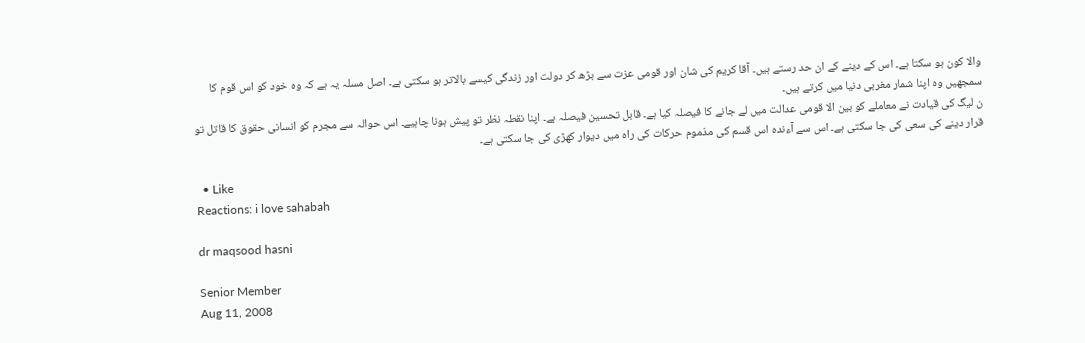والا کون ہو سکتا ہے۔ اس کے دینے کے ان حد رستے ہیں۔ آقا کریم کی شان اور قومی عزت سے بڑھ کر دولت اور زندگی کیسے بالاتر ہو سکتی ہے۔ اصل مسلہ یہ ہے کہ وہ خود کو اس قوم کا سمجھیں وہ اپنا شمار مغربی دنیا میں کرتے ہیں۔
ن لیگ کی قیادت نے معاملے کو بین الا قومی عدالت میں لے جانے کا فیصلہ کیا ہے۔ قابل تحسین فیصلہ ہے۔ اپنا نقطہ نظر تو پیش ہونا چاہیے۔ اس حوالہ سے مجرم کو انسانی حقوق کا قاتل تو قرار دینے کی سعی کی جا سکتی ہے۔ اس سے آءندہ اس قسم کی مذموم حرکات کی راہ میں دیوار کھڑی کی جا سکتی ہے۔

  • Like
Reactions: i love sahabah

dr maqsood hasni

Senior Member
Aug 11, 2008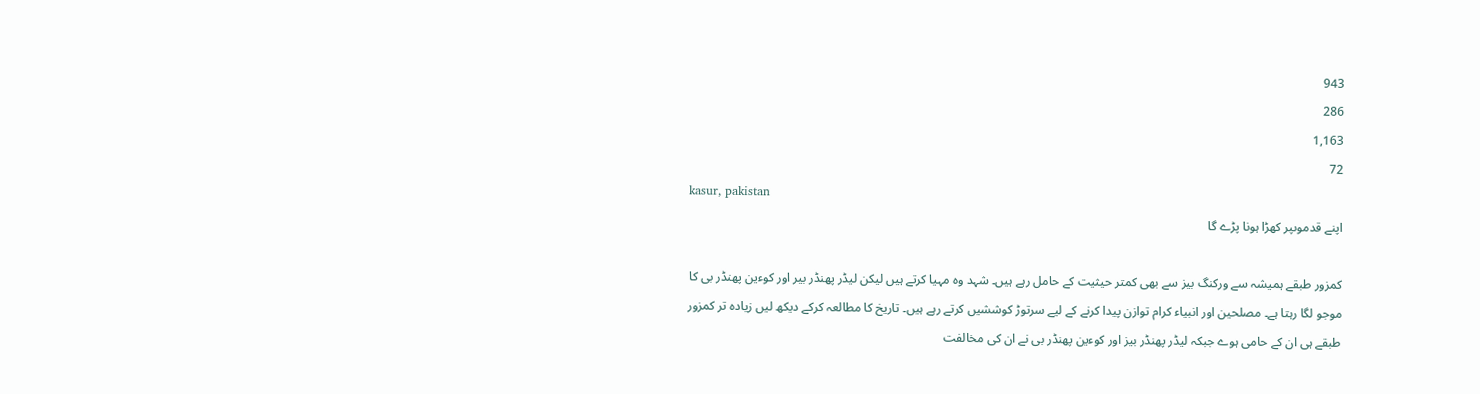943
286
1,163
72
kasur, pakistan
اپنے قدموںپر کھڑا ہونا پڑے گا

کمزور طبقے ہمیشہ سے ورکنگ بیز سے بھی کمتر حیثیت کے حامل رہے ہیں۔ شہد وہ مہیا کرتے ہیں لیکن لیڈر پھنڈر بیر اور کوءین پھنڈر بی کا موجو لگا رہتا ہے۔ مصلحین اور انبیاء کرام توازن پیدا کرنے کے لیے سرتوڑ کوششیں کرتے رہے ہیں۔ تاریخ کا مطالعہ کرکے دیکھ لیں زیادہ تر کمزور طبقے ہی ان کے حامی ہوے جبکہ لیڈر پھنڈر بیز اور کوءین پھنڈر بی نے ان کی مخالفت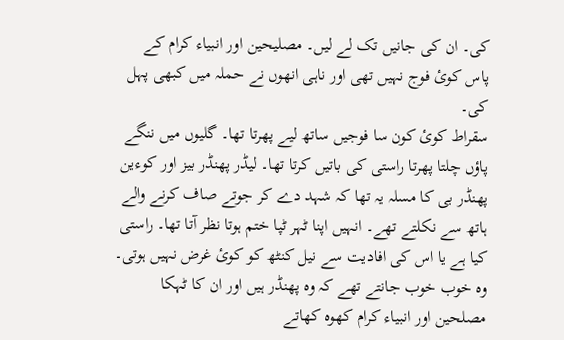کی۔ ان کی جانیں تک لے لیں۔ مصلیحین اور انبیاء کرام کے پاس کوئ فوج نہیں تھی اور ناہی انھوں نے حملہ میں کبھی پہل کی۔
سقراط کوئ کون سا فوجیں ساتھ لیے پھرتا تھا۔ گلیوں میں ننگے پاؤں چلتا پھرتا راستی کی باتیں کرتا تھا۔ لیڈر پھنڈر بیز اور کوءین پھنڈر بی کا مسلہ یہ تھا کہ شہد دے کر جوتے صاف کرنے والے ہاتھ سے نکلتے تھے۔ انہیں اپنا ٹہر ٹپا ختم ہوتا نظر آتا تھا۔ راستی کیا ہے یا اس کی افادیت سے نیل کنٹھ کو کوئ غرض نہیں ہوتی۔ وہ خوب خوب جانتے تھے کہ وہ پھنڈر ہیں اور ان کا ٹہکا مصلحین اور انبیاء کرام کھوہ کھاتے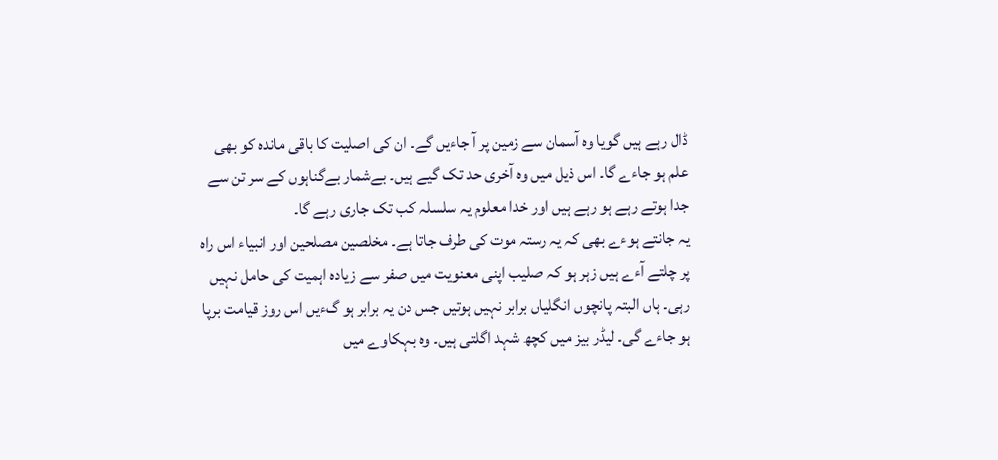ڈال رہے ہیں گویا وہ آسمان سے زمین پر آ جاءیں گے۔ ان کی اصلیت کا باقی ماندہ کو بھی علم ہو جاءے گا۔ اس ذیل میں وہ آخری حد تک گیے ہیں۔ بےشمار بےگناہوں کے سر تن سے جدا ہوتے رہے ہو رہے ہیں اور خدا معلوم یہ سلسلہ کب تک جاری رہے گا۔
یہ جانتے ہوءے بھی کہ یہ رستہ موت کی طرف جاتا ہے۔ مخلصین مصلحین اور انبیاء اس راہ پر چلتے آءے ہیں زہر ہو کہ صلیب اپنی معنویت میں صفر سے زیادہ اہمیت کی حامل نہیں رہی۔ ہاں البتہ پانچوں انگلیاں برابر نہیں ہوتیں جس دن یہ برابر ہو گءیں اس روز قیامت برپا ہو جاءے گی۔ لیڈر بیز میں کچھ شہد اگلتی ہیں۔ وہ بہکاوے میں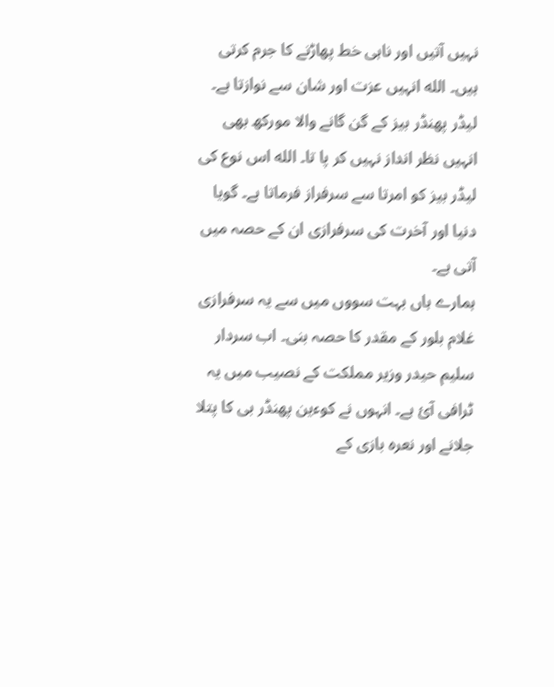نہیں آتیں اور ناہی خط پھاڑنے کا جرم کرتی ہیں۔ الله انہیں عزت اور شان سے نوازتا ہے۔ لیڈر پھنڈر بیز کے گن گانے والا مورکھ بھی انہیں نظر انداز نہیں کر پا تا۔ الله اس نوع کی لیڈر بیز کو امرتا سے سرفراز فرماتا ہے۔ گویا دنیا اور آخرت کی سرفرازی ان کے حصہ میں آتی ہے۔
ہمارے ہاں بہت سووں میں سے یہ سرفرازی غلام بلور کے مقدر کا حصہ بنی۔ اب سردار سلیم حیدر وزیر مملکت کے نصیب میں یہ ٹرافی آئ ہے۔ انہوں نے کوءین پھنڈر بی کا پتلا جلانے اور نعرہ بازی کے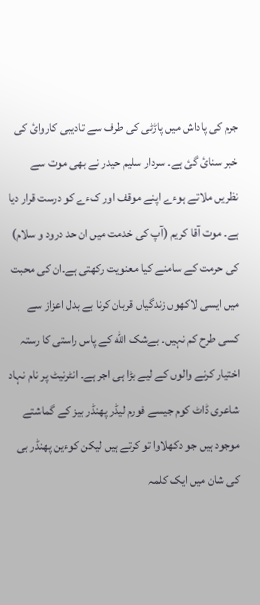جرم کی پاداش میں پاڑٹی کی طرف سے تادیبی کاروائ کی خبر سنائ گئ ہے۔ سردار سلیم حیدر نے بھی موت سے نظریں ملاتے ہوءے اپنے موقف اور کءے کو درست قرار دیا ہے۔ موت آقا کریم (آپ کی خدمت میں ان حد درود و سلام) کی حرمت کے سامنے کیا معنویت رکھتی ہے۔ان کی محبت میں ایسی لاکھوں زندگیاں قربان کرنا بے بدل اعزاز سے کسی طرح کم نہیں۔ بےشک الله کے پاس راستی کا رستہ اختیار کرنے والوں کے لیے بڑا ہی اجر ہے۔ انٹرنیٹ پر نام نہاد شاعری ڈاٹ کوم جیسے فورم لیڈر پھنڈر بیز کے گماشتے موجود ہیں جو دکھلاوا تو کرتے ہیں لیکن کوءین پھنڈر بی کی شان میں ایک کلمہ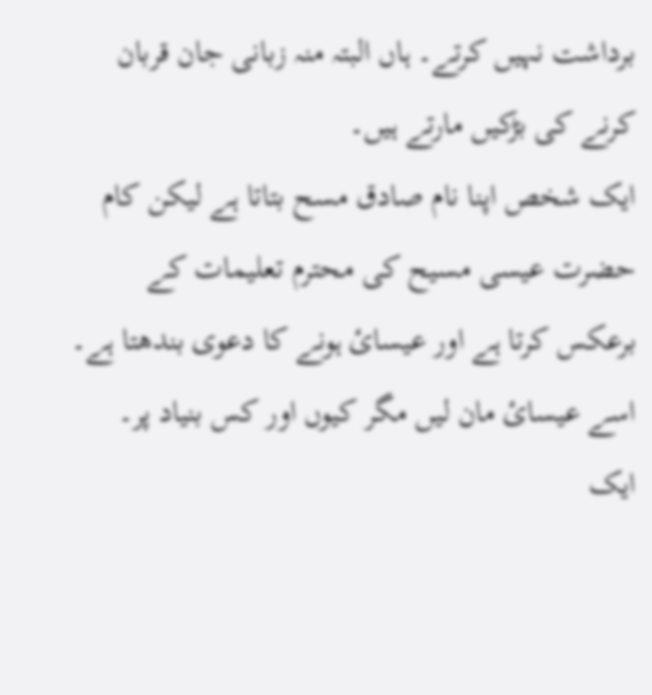برداشت نہیں کرتے۔ ہاں البتہ منہ زبانی جان قربان کرنے کی بڑکیں مارتے ہیں۔
ایک شخص اپنا نام صادق مسح بتاتا ہے لیکن کام حضرت عیسی مسیح کی محترم تعلیمات کے برعکس کرتا ہے اور عیسائ ہونے کا دعوی بندھتا ہے۔ اسے عیسائ مان لیں مگر کیوں اور کس بنیاد پر۔ ایک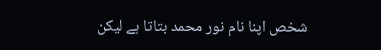شخص اپنا نام نور محمد بتاتا ہے لیکن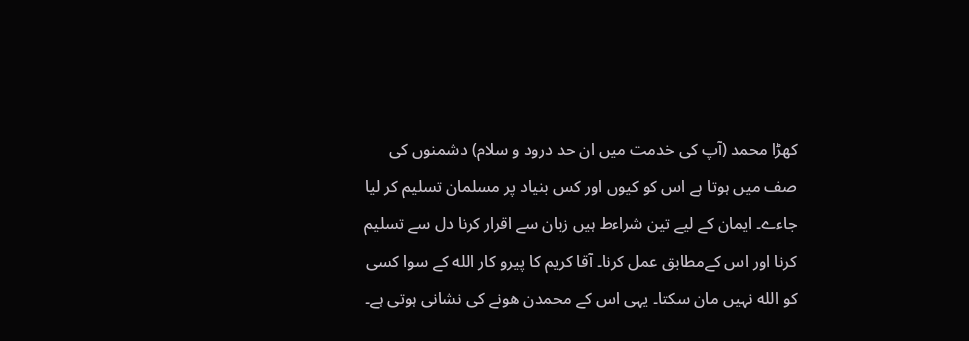کھڑا محمد (آپ کی خدمت میں ان حد درود و سلام) دشمنوں کی صف میں ہوتا ہے اس کو کیوں اور کس بنیاد پر مسلمان تسلیم کر لیا جاءے۔ ایمان کے لیے تین شراءط ہیں زبان سے اقرار کرنا دل سے تسلیم کرنا اور اس کےمطابق عمل کرنا۔ آقا کریم کا پیرو کار الله کے سوا کسی کو الله نہیں مان سکتا۔ یہی اس کے محمدن ھونے کی نشانی ہوتی ہے۔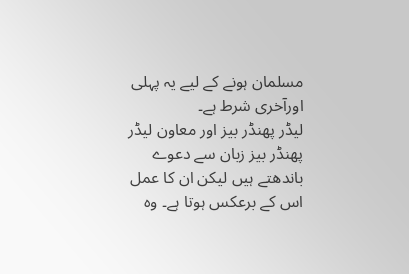مسلمان ہونے کے لیے یہ پہلی اورآخری شرط ہے۔
لیڈر پھنڈر بیز اور معاون لیڈر پھنڈر بیز زبان سے دعوے باندھتے ہیں لیکن ان کا عمل اس کے برعکس ہوتا ہے۔ وہ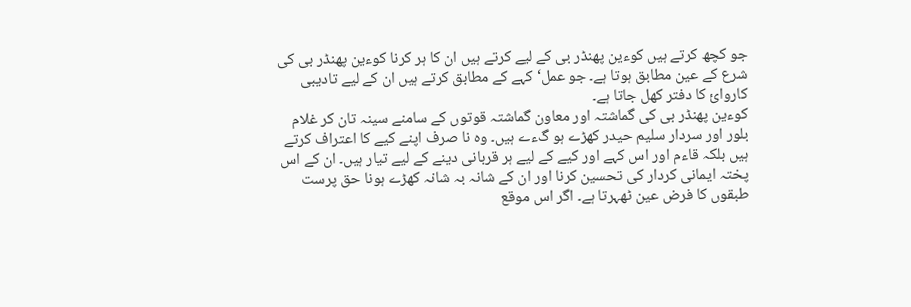جو کچھ کرتے ہیں کوءین پھنڈر بی کے لیے کرتے ہیں ان کا ہر کرنا کوءین پھنڈر بی کی شرع کے عین مطابق ہوتا ہے۔ جو عمل‘ کہے کے مطابق کرتے ہیں ان کے لیے تادیبی کاروائ کا دفتر کھل جاتا ہے۔
کوءین پھنڈر بی کی گماشتہ اور معاون گماشتہ قوتوں کے سامنے سینہ تان کر غلام بلور اور سردار سلیم حیدر کھڑے ہو گءے ہیں۔ وہ نا صرف اپنے کیے کا اعتراف کرتے ہیں بلکہ قاءم اور اس کہے اور کیے کے لیے ہر قربانی دینے کے لیے تیار ہیں۔ ان کے اس پختہ ایمانی کردار کی تحسین کرنا اور ان کے شانہ بہ شانہ کھڑے ہونا حق پرست طبقوں کا فرض عین ٹھہرتا ہے۔ اگر اس موقع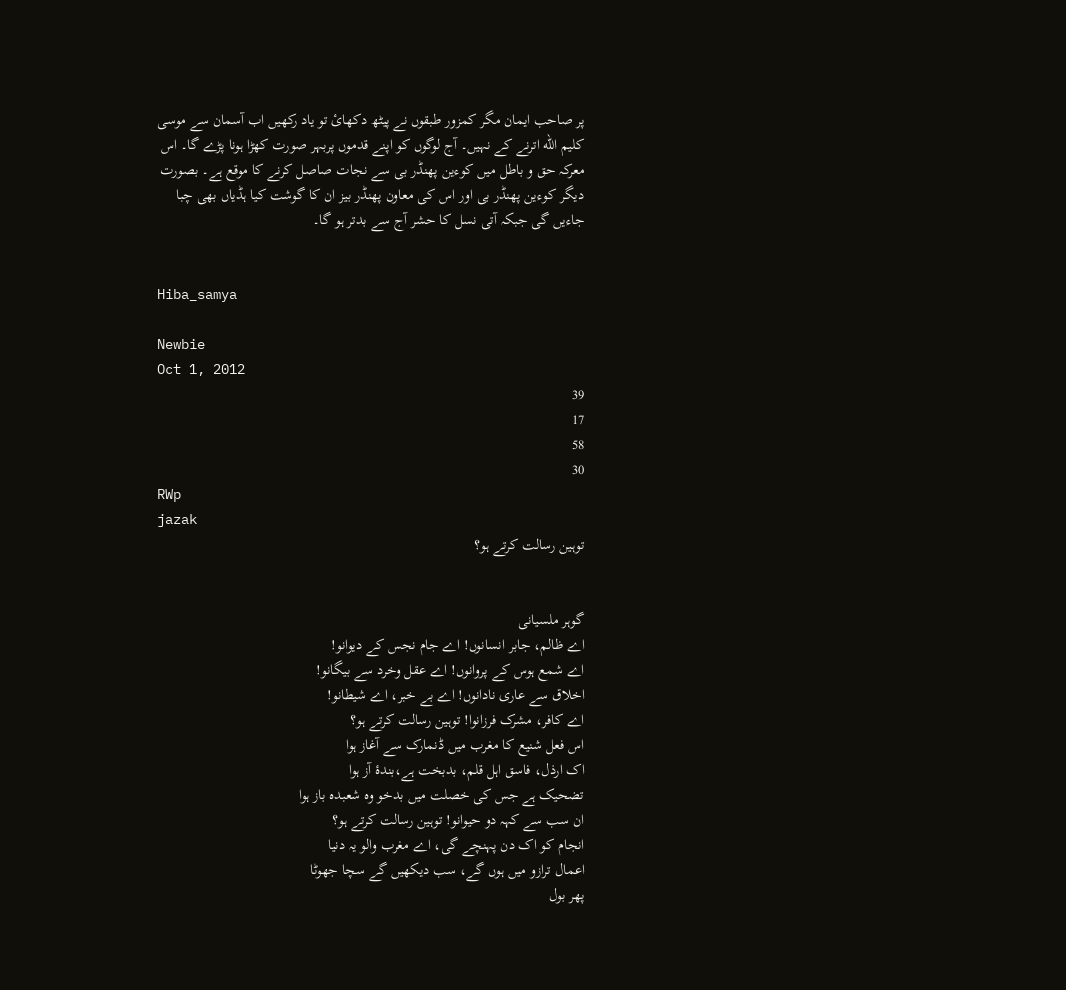پر صاحب ایمان مگر کمزور طبقوں نے پیٹھ دکھائ تو یاد رکھیں اب آسمان سے موسی کلیم الله اترنے کے نہیں۔ آج لوگوں کو اپنے قدموں پربہر صورت کھڑا ہونا پڑے گا۔ اس معرکہ حق و باطل میں کوءین پھنڈر بی سے نجات صاصل کرنے کا موقع ہے۔ بصورت دیگر کوءین پھنڈر بی اور اس کی معاون پھنڈر بیز ان کا گوشت کیا ہڈیاں بھی چبا جاءیں گی جبکہ آتی نسل کا حشر آج سے بدتر ہو گا۔


Hiba_samya

Newbie
Oct 1, 2012
39
17
58
30
RWp
jazak
توہین رسالت کرتے ہو؟


گوہر ملسیانی
اے ظالم، جابر انسانوں! اے جام نجس کے دیوانو!
اے شمع ہوس کے پروانوں! اے عقل وخرد سے بیگانو!
اخلاق سے عاری نادانوں! اے بے خبر، اے شیطانو!
اے کافر، مشرک فرزانوا! توہین رسالت کرتے ہو؟
اس فعل شنیع کا مغرب میں ڈنمارک سے آغاز ہوا
اک ارذل، فاسق اہل قلم، بدبخت ہے،بندۂ آز ہوا
تضحیک ہے جس کی خصلت میں بدخو وہ شعبدہ باز ہوا
ان سب سے کہہ دو حیوانو! توہین رسالت کرتے ہو؟
انجام کو اک دن پہنچے گی، اے مغرب والو یہ دنیا
اعمال ترازو میں ہوں گے، سب دیکھیں گے سچا جھوٹا
پھر بول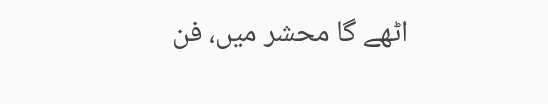اٹھے گا محشر میں، فن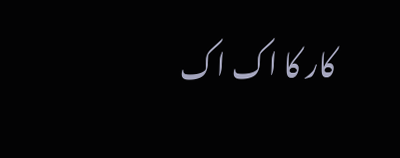کار کا اک اک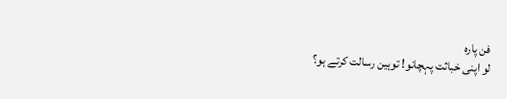فن پارہ
لو اپنی خباثت پہچانو! توہین رسالت کرتے ہو؟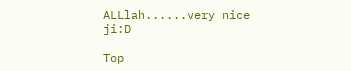ALLlah......very nice ji:D

Top